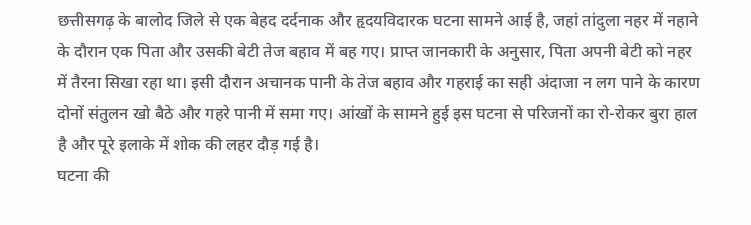छत्तीसगढ़ के बालोद जिले से एक बेहद दर्दनाक और हृदयविदारक घटना सामने आई है, जहां तांदुला नहर में नहाने के दौरान एक पिता और उसकी बेटी तेज बहाव में बह गए। प्राप्त जानकारी के अनुसार, पिता अपनी बेटी को नहर में तैरना सिखा रहा था। इसी दौरान अचानक पानी के तेज बहाव और गहराई का सही अंदाजा न लग पाने के कारण दोनों संतुलन खो बैठे और गहरे पानी में समा गए। आंखों के सामने हुई इस घटना से परिजनों का रो-रोकर बुरा हाल है और पूरे इलाके में शोक की लहर दौड़ गई है।
घटना की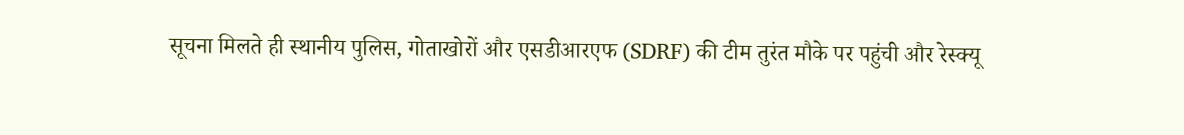सूचना मिलते ही स्थानीय पुलिस, गोताखोरों और एसडीआरएफ (SDRF) की टीम तुरंत मौके पर पहुंची और रेस्क्यू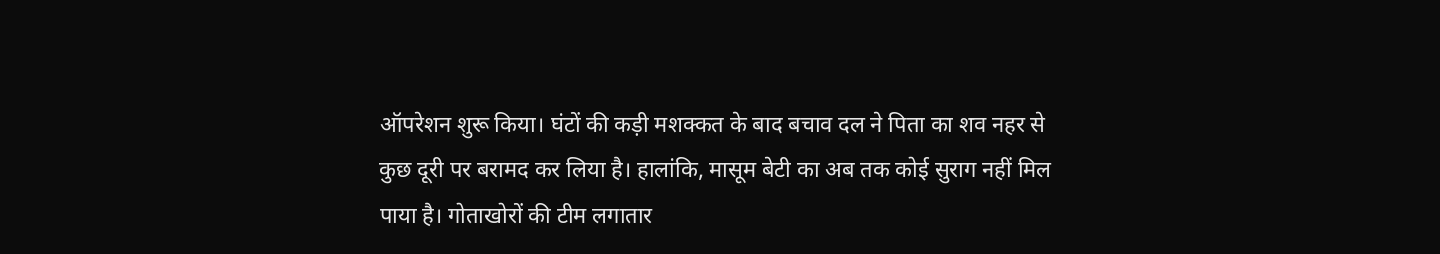ऑपरेशन शुरू किया। घंटों की कड़ी मशक्कत के बाद बचाव दल ने पिता का शव नहर से कुछ दूरी पर बरामद कर लिया है। हालांकि, मासूम बेटी का अब तक कोई सुराग नहीं मिल पाया है। गोताखोरों की टीम लगातार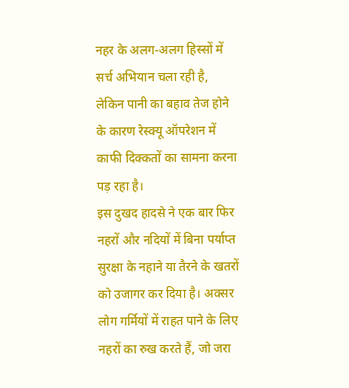नहर के अलग-अलग हिस्सों में सर्च अभियान चला रही है, लेकिन पानी का बहाव तेज होने के कारण रेस्क्यू ऑपरेशन में काफी दिक्कतों का सामना करना पड़ रहा है।
इस दुखद हादसे ने एक बार फिर नहरों और नदियों में बिना पर्याप्त सुरक्षा के नहाने या तैरने के खतरों को उजागर कर दिया है। अक्सर लोग गर्मियों में राहत पाने के लिए नहरों का रुख करते हैं, जो जरा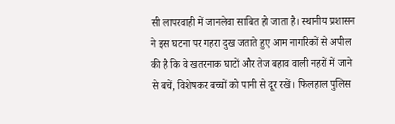सी लापरवाही में जानलेवा साबित हो जाता है। स्थानीय प्रशासन ने इस घटना पर गहरा दुख जताते हुए आम नागरिकों से अपील की है कि वे खतरनाक घाटों और तेज बहाव वाली नहरों में जाने से बचें, विशेषकर बच्चों को पानी से दूर रखें। फिलहाल पुलिस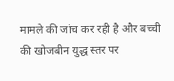मामले की जांच कर रही है और बच्ची की खोजबीन युद्ध स्तर पर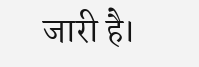जारी है।